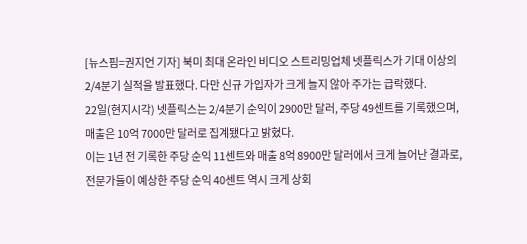[뉴스핌=권지언 기자] 북미 최대 온라인 비디오 스트리밍업체 넷플릭스가 기대 이상의 2/4분기 실적을 발표했다. 다만 신규 가입자가 크게 늘지 않아 주가는 급락했다.
22일(현지시각) 넷플릭스는 2/4분기 순익이 2900만 달러, 주당 49센트를 기록했으며, 매출은 10억 7000만 달러로 집계됐다고 밝혔다.
이는 1년 전 기록한 주당 순익 11센트와 매출 8억 8900만 달러에서 크게 늘어난 결과로, 전문가들이 예상한 주당 순익 40센트 역시 크게 상회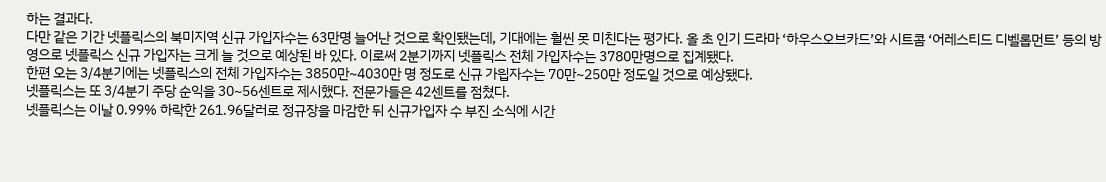하는 결과다.
다만 같은 기간 넷플릭스의 북미지역 신규 가입자수는 63만명 늘어난 것으로 확인됐는데, 기대에는 훨씬 못 미친다는 평가다. 올 초 인기 드라마 ‘하우스오브카드’와 시트콤 ‘어레스티드 디벨롭먼트’ 등의 방영으로 넷플릭스 신규 가입자는 크게 늘 것으로 예상된 바 있다. 이로써 2분기까지 넷플릭스 전체 가입자수는 3780만명으로 집계됐다.
한편 오는 3/4분기에는 넷플릭스의 전체 가입자수는 3850만~4030만 명 정도로 신규 가읩자수는 70만~250만 정도일 것으로 예상됐다.
넷플릭스는 또 3/4분기 주당 순익을 30~56센트로 제시했다. 전문가들은 42센트를 점쳤다.
넷플릭스는 이날 0.99% 하락한 261.96달러로 정규장을 마감한 뒤 신규가입자 수 부진 소식에 시간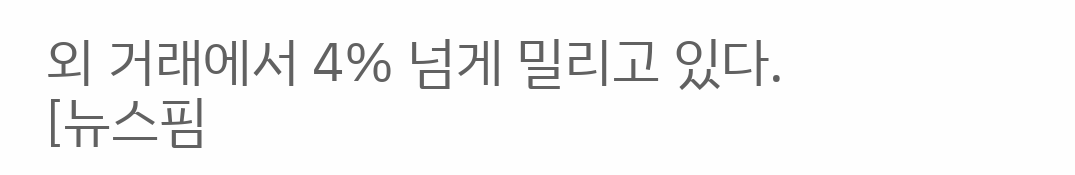외 거래에서 4% 넘게 밀리고 있다.
[뉴스핌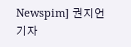Newspim] 권지언 기자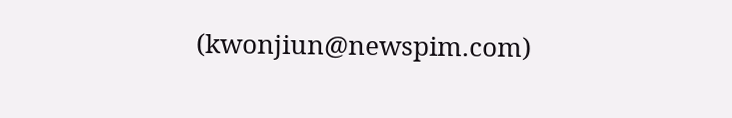(kwonjiun@newspim.com)